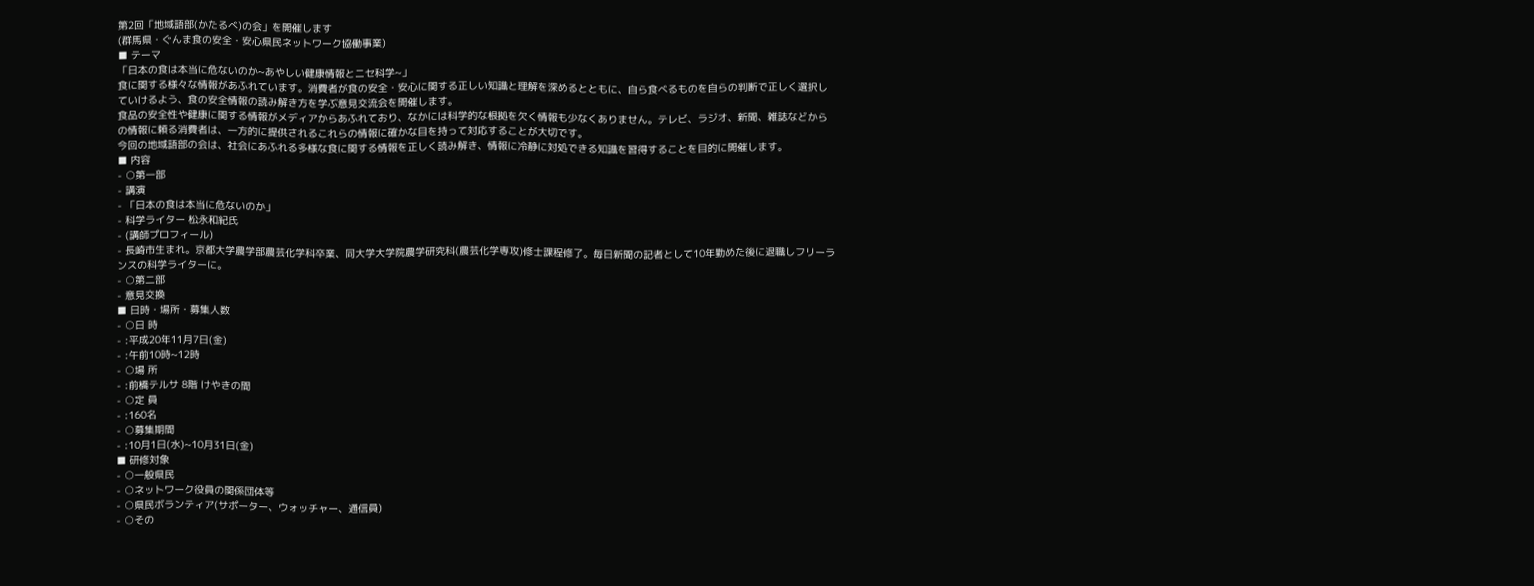第2回「地域語部(かたるべ)の会」を開催します
(群馬県・ぐんま食の安全・安心県民ネットワーク協働事業)
■ テーマ
「日本の食は本当に危ないのか~あやしい健康情報とニセ科学~」
食に関する様々な情報があふれています。消費者が食の安全・安心に関する正しい知識と理解を深めるとともに、自ら食べるものを自らの判断で正しく選択していけるよう、食の安全情報の読み解き方を学ぶ意見交流会を開催します。
食品の安全性や健康に関する情報がメディアからあふれており、なかには科学的な根拠を欠く情報も少なくありません。テレビ、ラジオ、新聞、雑誌などからの情報に頼る消費者は、一方的に提供されるこれらの情報に確かな目を持って対応することが大切です。
今回の地域語部の会は、社会にあふれる多様な食に関する情報を正しく読み解き、情報に冷静に対処できる知識を習得することを目的に開催します。
■ 内容
- ○第一部
- 講演
- 「日本の食は本当に危ないのか」
- 科学ライター 松永和紀氏
- (講師プロフィール)
- 長崎市生まれ。京都大学農学部農芸化学科卒業、同大学大学院農学研究科(農芸化学専攻)修士課程修了。毎日新聞の記者として10年勤めた後に退職しフリーランスの科学ライターに。
- ○第二部
- 意見交換
■ 日時・場所・募集人数
- ○日 時
- :平成20年11月7日(金)
- :午前10時~12時
- ○場 所
- :前橋テルサ 8階 けやきの間
- ○定 員
- :160名
- ○募集期間
- :10月1日(水)~10月31日(金)
■ 研修対象
- ○一般県民
- ○ネットワーク役員の関係団体等
- ○県民ボランティア(サポーター、ウォッチャー、通信員)
- ○その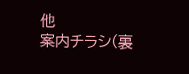他
案内チラシ(裏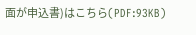面が申込書)はこちら(PDF:93KB)